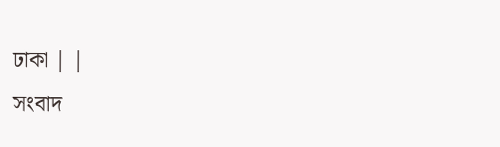ঢাকা | |
সংবাদ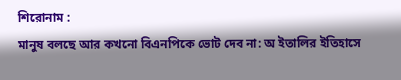শিরোনাম :
মানুষ বলছে আর কখনো বিএনপিকে ভোট দেব না: অ ইতালির ইতিহাসে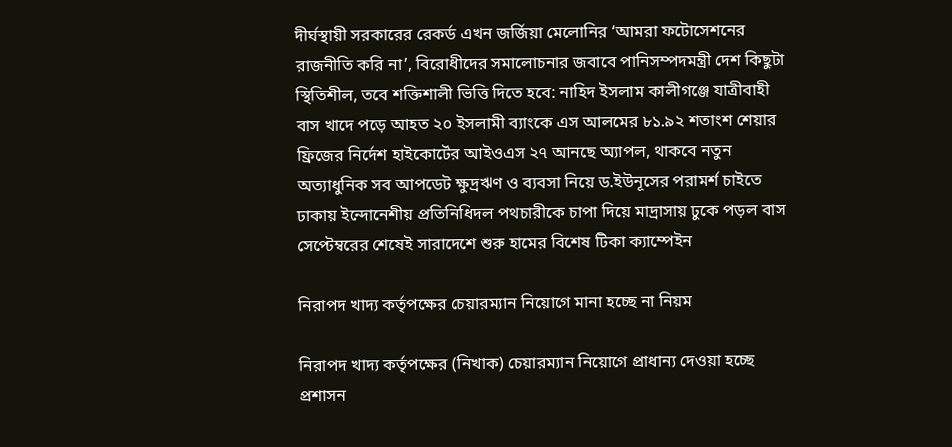দীর্ঘস্থায়ী সরকারের রেকর্ড এখন জর্জিয়া মেলোনির ‘আমরা ফটোসেশনের রাজনীতি করি না’, বিরোধীদের সমালোচনার জবাবে পানিসম্পদমন্ত্রী দেশ কিছুটা স্থিতিশীল, তবে শক্তিশালী ভিত্তি দিতে হবে: নাহিদ ইসলাম কালীগঞ্জে যাত্রীবাহী বাস খাদে পড়ে আহত ২০ ইসলামী ব্যাংকে এস আলমের ৮১.৯২ শতাংশ শেয়ার ফ্রিজের নির্দেশ হাইকোর্টের আইওএস ২৭ আনছে অ্যাপল, থাকবে নতুন অত্যাধুনিক সব আপডেট ক্ষুদ্রঋণ ও ব্যবসা নিয়ে ড.ইউনূসের পরামর্শ চাইতে ঢাকায় ইন্দোনেশীয় প্রতিনিধিদল পথচারীকে চাপা দিয়ে মাদ্রাসায় ঢুকে পড়ল বাস সেপ্টেম্বরের শেষেই সারাদেশে শুরু হামের বিশেষ টিকা ক্যাম্পেইন

নিরাপদ খাদ্য কর্তৃপক্ষের চেয়ারম্যান নিয়োগে মানা হচ্ছে না নিয়ম

নিরাপদ খাদ্য কর্তৃপক্ষের (নিখাক) চেয়ারম্যান নিয়োগে প্রাধান্য দেওয়া হচ্ছে প্রশাসন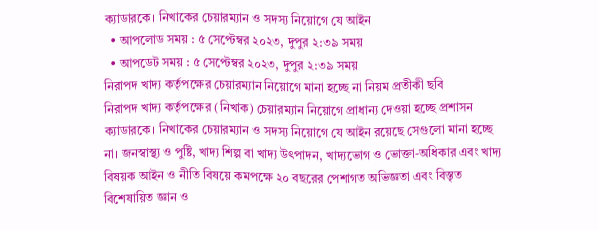ক্যাডারকে। নিখাকের চেয়ারম্যান ও সদস্য নিয়োগে যে আইন
  • আপলোড সময় : ৫ সেপ্টেম্বর ২০২৩, দুপুর ২:৩৯ সময়
  • আপডেট সময় : ৫ সেপ্টেম্বর ২০২৩, দুপুর ২:৩৯ সময়
নিরাপদ খাদ্য কর্তৃপক্ষের চেয়ারম্যান নিয়োগে মানা হচ্ছে না নিয়ম প্রতীকী ছবি
নিরাপদ খাদ্য কর্তৃপক্ষের (নিখাক) চেয়ারম্যান নিয়োগে প্রাধান্য দেওয়া হচ্ছে প্রশাসন ক্যাডারকে। নিখাকের চেয়ারম্যান ও সদস্য নিয়োগে যে আইন রয়েছে সেগুলো মানা হচ্ছে না। জনস্বাস্থ্য ও পুষ্টি, খাদ্য শিল্প বা খাদ্য উৎপাদন, খাদ্যভোগ ও ভোক্তা-অধিকার এবং খাদ্য বিষয়ক আইন ও নীতি বিষয়ে কমপক্ষে ২০ বছরের পেশাগত অভিজ্ঞতা এবং বিস্তৃত বিশেষায়িত জ্ঞান ও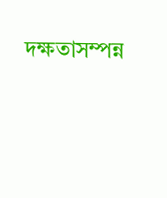দক্ষতাসম্পন্ন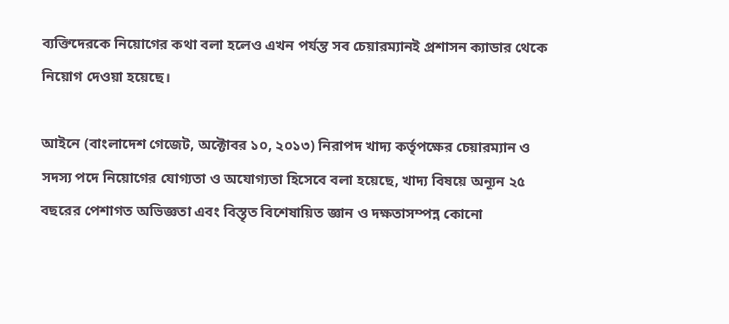ব্যক্তিদেরকে নিয়োগের কথা বলা হলেও এখন পর্যন্ত সব চেয়ারম্যানই প্রশাসন ক্যাডার থেকে নিয়োগ দেওয়া হয়েছে।

আইনে (বাংলাদেশ গেজেট, অক্টোবর ১০, ২০১৩) নিরাপদ খাদ্য কর্তৃপক্ষের চেয়ারম্যান ও সদস্য পদে নিয়োগের যোগ্যতা ও অযোগ্যতা হিসেবে বলা হয়েছে, খাদ্য বিষয়ে অন্যূন ২৫ বছরের পেশাগত অভিজ্ঞতা এবং বিস্তৃত বিশেষায়িত জ্ঞান ও দক্ষতাসম্পন্ন কোনো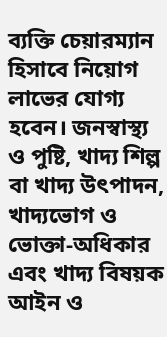ব্যক্তি চেয়ারম্যান হিসাবে নিয়োগ লাভের যোগ্য হবেন। জনস্বাস্থ্য ও পুষ্টি, খাদ্য শিল্প বা খাদ্য উৎপাদন, খাদ্যভোগ ও ভোক্তা-অধিকার এবং খাদ্য বিষয়ক আইন ও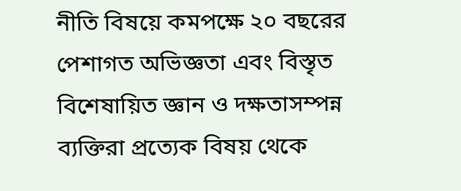নীতি বিষয়ে কমপক্ষে ২০ বছরের পেশাগত অভিজ্ঞতা এবং বিস্তৃত বিশেষায়িত জ্ঞান ও দক্ষতাসম্পন্ন ব্যক্তিরা প্রত্যেক বিষয় থেকে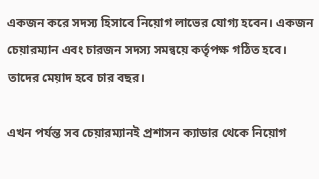একজন করে সদস্য হিসাবে নিয়োগ লাভের যোগ্য হবেন। একজন চেয়ারম্যান এবং চারজন সদস্য সমন্বয়ে কর্তৃপক্ষ গঠিত হবে। তাদের মেয়াদ হবে চার বছর।

এখন পর্যন্ত সব চেয়ারম্যানই প্রশাসন ক্যাডার থেকে নিয়োগ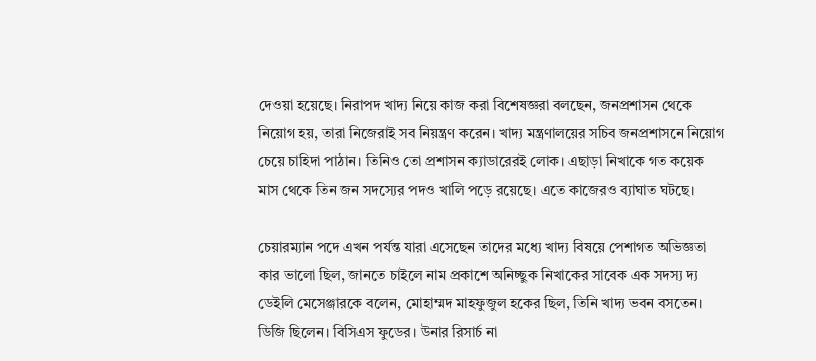দেওয়া হয়েছে। নিরাপদ খাদ্য নিয়ে কাজ করা বিশেষজ্ঞরা বলছেন, জনপ্রশাসন থেকে নিয়োগ হয়, তারা নিজেরাই সব নিয়ন্ত্রণ করেন। খাদ্য মন্ত্রণালয়ের সচিব জনপ্রশাসনে নিয়োগ চেয়ে চাহিদা পাঠান। তিনিও তো প্রশাসন ক্যাডারেরই লোক। এছাড়া নিখাকে গত কয়েক মাস থেকে তিন জন সদস্যের পদও খালি পড়ে রয়েছে। এতে কাজেরও ব্যাঘাত ঘটছে।

চেয়ারম্যান পদে এখন পর্যন্ত যারা এসেছেন তাদের মধ্যে খাদ্য বিষয়ে পেশাগত অভিজ্ঞতা কার ভালো ছিল, জানতে চাইলে নাম প্রকাশে অনিচ্ছুক নিখাকের সাবেক এক সদস্য দ্য ডেইলি মেসেঞ্জারকে বলেন, মোহাম্মদ মাহফুজুল হকের ছিল, তিনি খাদ্য ভবন বসতেন। ডিজি ছিলেন। বিসিএস ফুডের। উনার রিসার্চ না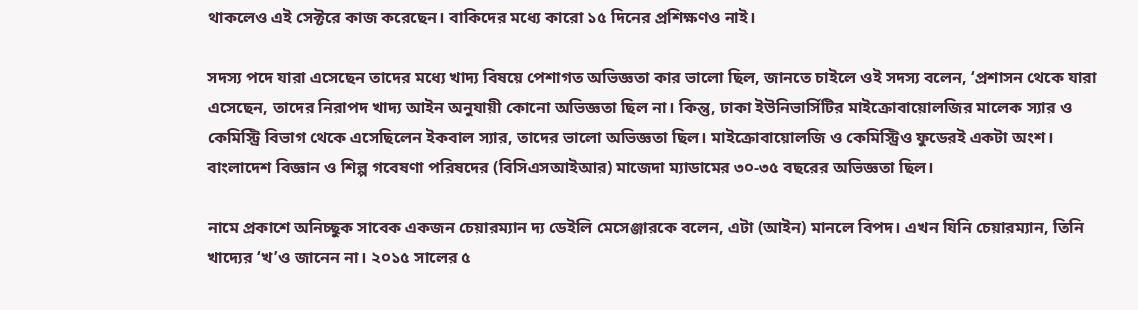থাকলেও এই সেক্টরে কাজ করেছেন। বাকিদের মধ্যে কারো ১৫ দিনের প্রশিক্ষণও নাই।

সদস্য পদে যারা এসেছেন তাদের মধ্যে খাদ্য বিষয়ে পেশাগত অভিজ্ঞতা কার ভালো ছিল, জানতে চাইলে ওই সদস্য বলেন, ‘প্রশাসন থেকে যারা এসেছেন, তাদের নিরাপদ খাদ্য আইন অনুযায়ী কোনো অভিজ্ঞতা ছিল না। কিন্তু, ঢাকা ইউনিভার্সিটির মাইক্রোবায়োলজির মালেক স্যার ও কেমিস্ট্রি বিভাগ থেকে এসেছিলেন ইকবাল স্যার, তাদের ভালো অভিজ্ঞতা ছিল। মাইক্রোবায়োলজি ও কেমিস্ট্রিও ফুডেরই একটা অংশ। বাংলাদেশ বিজ্ঞান ও শিল্প গবেষণা পরিষদের (বিসিএসআইআর) মাজেদা ম্যাডামের ৩০-৩৫ বছরের অভিজ্ঞতা ছিল।

নামে প্রকাশে অনিচ্ছুক সাবেক একজন চেয়ারম্যান দ্য ডেইলি মেসেঞ্জারকে বলেন, এটা (আইন) মানলে বিপদ। এখন যিনি চেয়ারম্যান, তিনি খাদ্যের ‘খ’ও জানেন না। ২০১৫ সালের ৫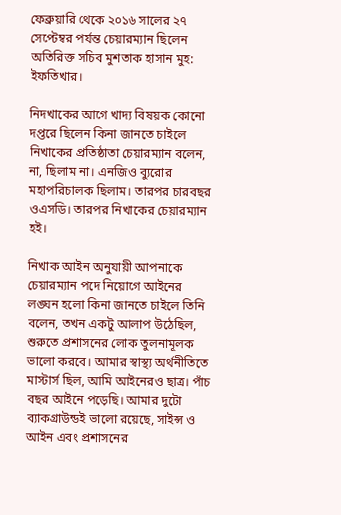ফেব্রুয়ারি থেকে ২০১৬ সালের ২৭ সেপ্টেম্বর পর্যন্ত চেয়ারম্যান ছিলেন অতিরিক্ত সচিব মুশতাক হাসান মুহ: ইফতিখার।

নিদখাকের আগে খাদ্য বিষয়ক কোনো দপ্তরে ছিলেন কিনা জানতে চাইলে নিখাকের প্রতিষ্ঠাতা চেয়ারম্যান বলেন, না, ছিলাম না। এনজিও ব্যুরোর মহাপরিচালক ছিলাম। তারপর চারবছর ওএসডি। তারপর নিখাকের চেয়ারম্যান হই।

নিখাক আইন অনুযায়ী আপনাকে চেয়ারম্যান পদে নিয়োগে আইনের লঙ্ঘন হলো কিনা জানতে চাইলে তিনি বলেন, তখন একটু আলাপ উঠেছিল, শুরুতে প্রশাসনের লোক তুলনামূলক ভালো করবে। আমার স্বাস্থ্য অর্থনীতিতে মাস্টার্স ছিল, আমি আইনেরও ছাত্র। পাঁচ বছর আইনে পড়েছি। আমার দুটো ব্যাকগ্রাউন্ডই ভালো রয়েছে, সাইন্স ও আইন এবং প্রশাসনের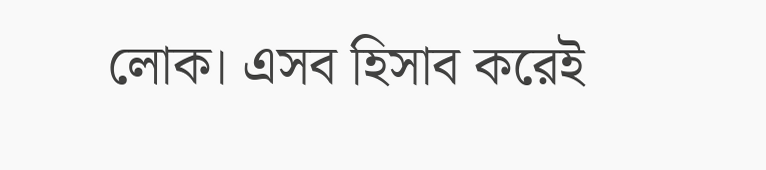লোক। এসব হিসাব করেই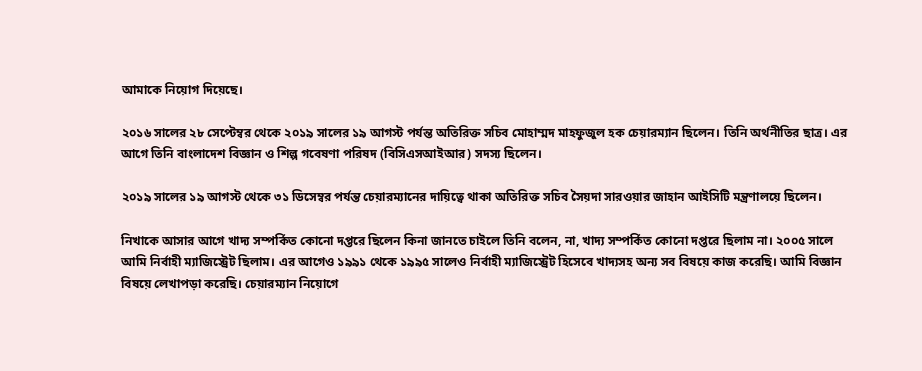আমাকে নিয়োগ দিয়েছে।

২০১৬ সালের ২৮ সেপ্টেম্বর থেকে ২০১৯ সালের ১৯ আগস্ট পর্যন্ত অতিরিক্ত সচিব মোহাম্মদ মাহফুজুল হক চেয়ারম্যান ছিলেন। তিনি অর্থনীতির ছাত্র। এর আগে তিনি বাংলাদেশ বিজ্ঞান ও শিল্প গবেষণা পরিষদ (বিসিএসআইআর) সদস্য ছিলেন।

২০১৯ সালের ১৯ আগস্ট থেকে ৩১ ডিসেম্বর পর্যন্ত চেয়ারম্যানের দায়িত্বে থাকা অতিরিক্ত সচিব সৈয়দা সারওয়ার জাহান আইসিটি মন্ত্রণালয়ে ছিলেন।

নিখাকে আসার আগে খাদ্য সম্পর্কিত কোনো দপ্তরে ছিলেন কিনা জানতে চাইলে তিনি বলেন, না, খাদ্য সম্পর্কিত কোনো দপ্তরে ছিলাম না। ২০০৫ সালে আমি নির্বাহী ম্যাজিস্ট্রেট ছিলাম। এর আগেও ১৯৯১ থেকে ১৯৯৫ সালেও নির্বাহী ম্যাজিস্ট্রেট হিসেবে খাদ্যসহ অন্য সব বিষয়ে কাজ করেছি। আমি বিজ্ঞান বিষয়ে লেখাপড়া করেছি। চেয়ারম্যান নিয়োগে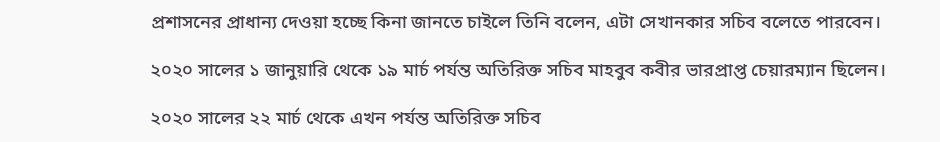প্রশাসনের প্রাধান্য দেওয়া হচ্ছে কিনা জানতে চাইলে তিনি বলেন, এটা সেখানকার সচিব বলেতে পারবেন।

২০২০ সালের ১ জানুয়ারি থেকে ১৯ মার্চ পর্যন্ত অতিরিক্ত সচিব মাহবুব কবীর ভারপ্রাপ্ত চেয়ারম্যান ছিলেন।

২০২০ সালের ২২ মার্চ থেকে এখন পর্যন্ত অতিরিক্ত সচিব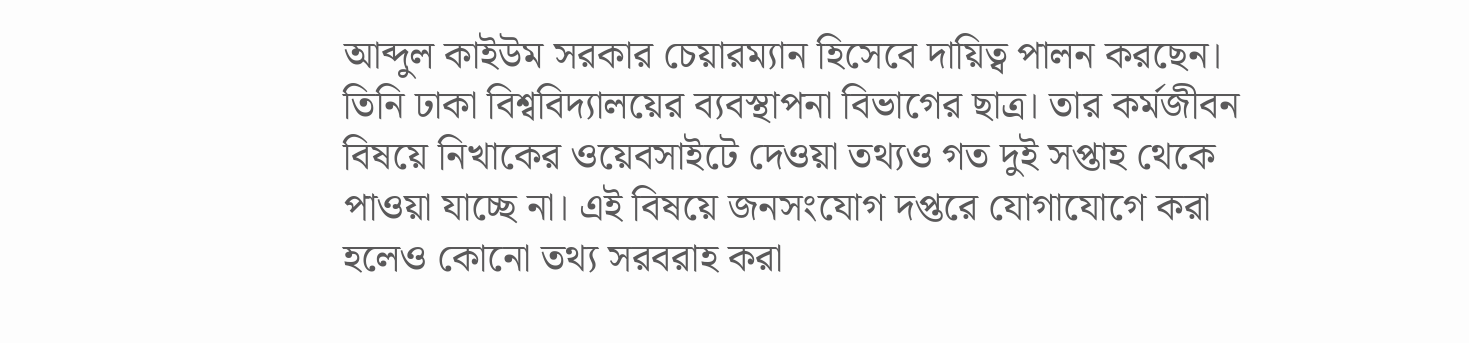আব্দুল কাইউম সরকার চেয়ারম্যান হিসেবে দায়িত্ব পালন করছেন। তিনি ঢাকা বিশ্ববিদ্যালয়ের ব্যবস্থাপনা বিভাগের ছাত্র। তার কর্মজীবন বিষয়ে নিখাকের ওয়েবসাইটে দেওয়া তথ্যও গত দুই সপ্তাহ থেকে পাওয়া যাচ্ছে না। এই বিষয়ে জনসংযোগ দপ্তরে যোগাযোগে করা হলেও কোনো তথ্য সরবরাহ করা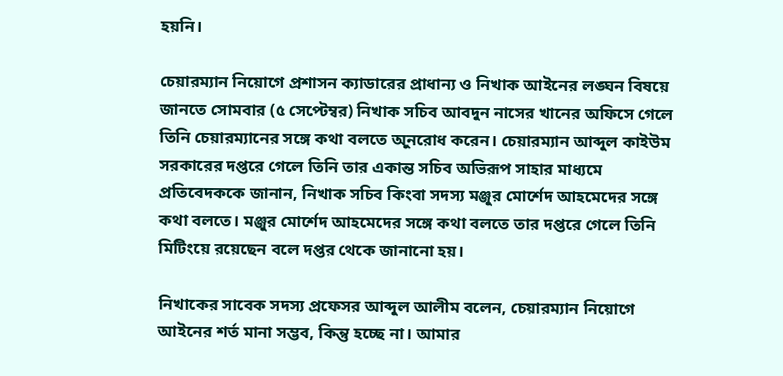হয়নি।

চেয়ারম্যান নিয়োগে প্রশাসন ক্যাডারের প্রাধান্য ও নিখাক আইনের লঙ্ঘন বিষয়ে জানতে সোমবার (৫ সেপ্টেম্বর) নিখাক সচিব আবদুন নাসের খানের অফিসে গেলে তিনি চেয়ারম্যানের সঙ্গে কথা বলতে অুনরোধ করেন। চেয়ারম্যান আব্দুল কাইউম সরকারের দপ্তরে গেলে তিনি তার একান্ত সচিব অভিরূপ সাহার মাধ্যমে প্রতিবেদককে জানান, নিখাক সচিব কিংবা সদস্য মঞ্জুর মোর্শেদ আহমেদের সঙ্গে কথা বলতে। মঞ্জুর মোর্শেদ আহমেদের সঙ্গে কথা বলতে তার দপ্তরে গেলে তিনি মিটিংয়ে রয়েছেন বলে দপ্তর থেকে জানানো হয়।

নিখাকের সাবেক সদস্য প্রফেসর আব্দুল আলীম বলেন, চেয়ারম্যান নিয়োগে আইনের শর্ত মানা সম্ভব, কিন্তু হচ্ছে না। আমার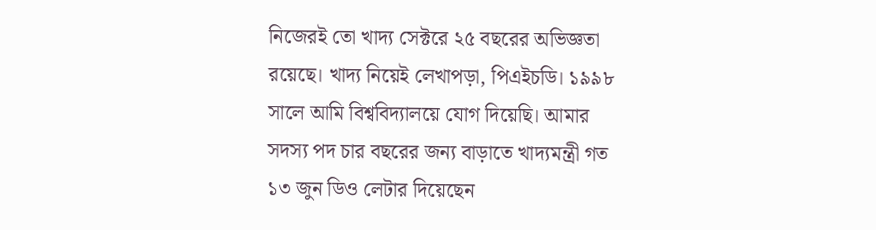নিজেরই তো খাদ্য সেক্টরে ২৫ বছরের অভিজ্ঞতা রয়েছে। খাদ্য নিয়েই লেখাপড়া, পিএইচডি। ১৯৯৮ সালে আমি বিশ্ববিদ্যালয়ে যোগ দিয়েছি। আমার সদস্য পদ চার বছরের জন্য বাড়াতে খাদ্যমন্ত্রী গত ১৩ জুন ডিও লেটার দিয়েছেন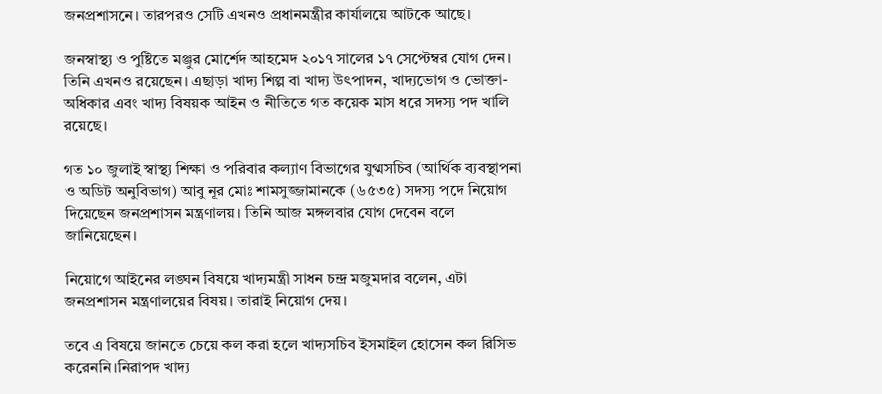জনপ্রশাসনে। তারপরও সেটি এখনও প্রধানমন্ত্রীর কার্যালয়ে আটকে আছে।

জনস্বাস্থ্য ও পুষ্টিতে মঞ্জুর মোর্শেদ আহমেদ ২০১৭ সালের ১৭ সেপ্টেম্বর যোগ দেন। তিনি এখনও রয়েছেন। এছাড়া খাদ্য শিল্প বা খাদ্য উৎপাদন, খাদ্যভোগ ও ভোক্তা-অধিকার এবং খাদ্য বিষয়ক আইন ও নীতিতে গত কয়েক মাস ধরে সদস্য পদ খালি রয়েছে।

গত ১০ জুলাই স্বাস্থ্য শিক্ষা ও পরিবার কল্যাণ বিভাগের যুগ্মসচিব (আর্থিক ব্যবস্থাপনা ও অডিট অনুবিভাগ) আবু নূর মোঃ শামসুজ্জামানকে (৬৫৩৫) সদস্য পদে নিয়োগ দিয়েছেন জনপ্রশাসন মন্ত্রণালয়। তিনি আজ মঙ্গলবার যোগ দেবেন বলে জানিয়েছেন।

নিয়োগে আইনের লঙ্ঘন বিষয়ে খাদ্যমন্ত্রী সাধন চন্দ্র মজুমদার বলেন, এটা জনপ্রশাসন মন্ত্রণালয়ের বিষয়। তারাই নিয়োগ দেয়।

তবে এ বিষয়ে জানতে চেয়ে কল করা হলে খাদ্যসচিব ইসমাইল হোসেন কল রিসিভ করেননি।নিরাপদ খাদ্য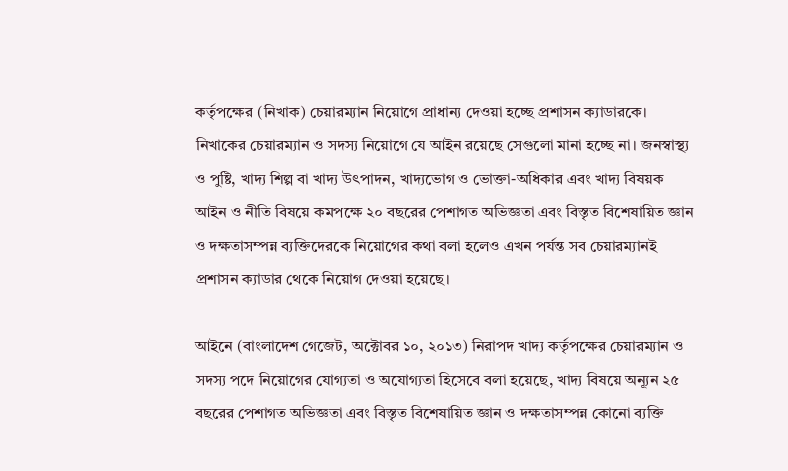কর্তৃপক্ষের (নিখাক) চেয়ারম্যান নিয়োগে প্রাধান্য দেওয়া হচ্ছে প্রশাসন ক্যাডারকে। নিখাকের চেয়ারম্যান ও সদস্য নিয়োগে যে আইন রয়েছে সেগুলো মানা হচ্ছে না। জনস্বাস্থ্য ও পুষ্টি, খাদ্য শিল্প বা খাদ্য উৎপাদন, খাদ্যভোগ ও ভোক্তা-অধিকার এবং খাদ্য বিষয়ক আইন ও নীতি বিষয়ে কমপক্ষে ২০ বছরের পেশাগত অভিজ্ঞতা এবং বিস্তৃত বিশেষায়িত জ্ঞান ও দক্ষতাসম্পন্ন ব্যক্তিদেরকে নিয়োগের কথা বলা হলেও এখন পর্যন্ত সব চেয়ারম্যানই প্রশাসন ক্যাডার থেকে নিয়োগ দেওয়া হয়েছে।

আইনে (বাংলাদেশ গেজেট, অক্টোবর ১০, ২০১৩) নিরাপদ খাদ্য কর্তৃপক্ষের চেয়ারম্যান ও সদস্য পদে নিয়োগের যোগ্যতা ও অযোগ্যতা হিসেবে বলা হয়েছে, খাদ্য বিষয়ে অন্যূন ২৫ বছরের পেশাগত অভিজ্ঞতা এবং বিস্তৃত বিশেষায়িত জ্ঞান ও দক্ষতাসম্পন্ন কোনো ব্যক্তি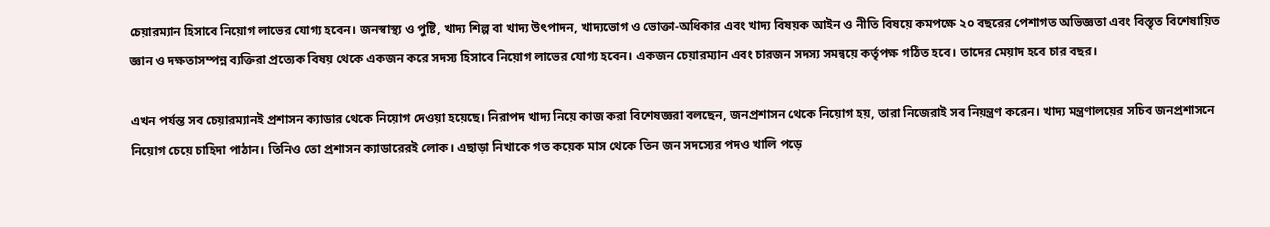চেয়ারম্যান হিসাবে নিয়োগ লাভের যোগ্য হবেন। জনস্বাস্থ্য ও পুষ্টি, খাদ্য শিল্প বা খাদ্য উৎপাদন, খাদ্যভোগ ও ভোক্তা-অধিকার এবং খাদ্য বিষয়ক আইন ও নীতি বিষয়ে কমপক্ষে ২০ বছরের পেশাগত অভিজ্ঞতা এবং বিস্তৃত বিশেষায়িত জ্ঞান ও দক্ষতাসম্পন্ন ব্যক্তিরা প্রত্যেক বিষয় থেকে একজন করে সদস্য হিসাবে নিয়োগ লাভের যোগ্য হবেন। একজন চেয়ারম্যান এবং চারজন সদস্য সমন্বয়ে কর্তৃপক্ষ গঠিত হবে। তাদের মেয়াদ হবে চার বছর।

এখন পর্যন্ত সব চেয়ারম্যানই প্রশাসন ক্যাডার থেকে নিয়োগ দেওয়া হয়েছে। নিরাপদ খাদ্য নিয়ে কাজ করা বিশেষজ্ঞরা বলছেন, জনপ্রশাসন থেকে নিয়োগ হয়, তারা নিজেরাই সব নিয়ন্ত্রণ করেন। খাদ্য মন্ত্রণালয়ের সচিব জনপ্রশাসনে নিয়োগ চেয়ে চাহিদা পাঠান। তিনিও তো প্রশাসন ক্যাডারেরই লোক। এছাড়া নিখাকে গত কয়েক মাস থেকে তিন জন সদস্যের পদও খালি পড়ে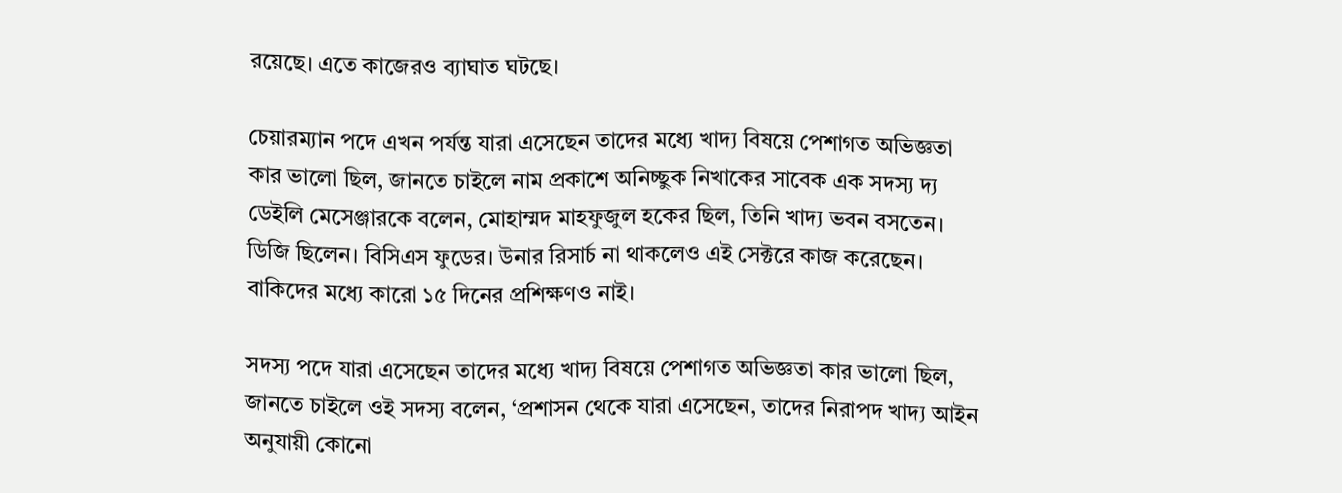রয়েছে। এতে কাজেরও ব্যাঘাত ঘটছে।

চেয়ারম্যান পদে এখন পর্যন্ত যারা এসেছেন তাদের মধ্যে খাদ্য বিষয়ে পেশাগত অভিজ্ঞতা কার ভালো ছিল, জানতে চাইলে নাম প্রকাশে অনিচ্ছুক নিখাকের সাবেক এক সদস্য দ্য ডেইলি মেসেঞ্জারকে বলেন, মোহাম্মদ মাহফুজুল হকের ছিল, তিনি খাদ্য ভবন বসতেন। ডিজি ছিলেন। বিসিএস ফুডের। উনার রিসার্চ না থাকলেও এই সেক্টরে কাজ করেছেন। বাকিদের মধ্যে কারো ১৫ দিনের প্রশিক্ষণও নাই।

সদস্য পদে যারা এসেছেন তাদের মধ্যে খাদ্য বিষয়ে পেশাগত অভিজ্ঞতা কার ভালো ছিল, জানতে চাইলে ওই সদস্য বলেন, ‘প্রশাসন থেকে যারা এসেছেন, তাদের নিরাপদ খাদ্য আইন অনুযায়ী কোনো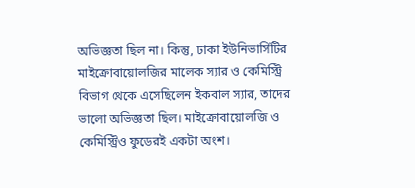অভিজ্ঞতা ছিল না। কিন্তু, ঢাকা ইউনিভার্সিটির মাইক্রোবায়োলজির মালেক স্যার ও কেমিস্ট্রি বিভাগ থেকে এসেছিলেন ইকবাল স্যার, তাদের ভালো অভিজ্ঞতা ছিল। মাইক্রোবায়োলজি ও কেমিস্ট্রিও ফুডেরই একটা অংশ।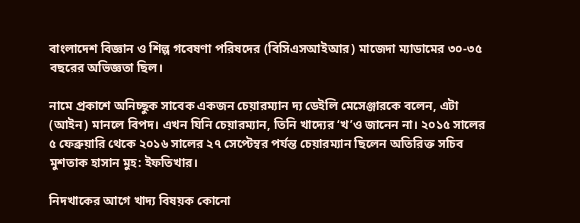বাংলাদেশ বিজ্ঞান ও শিল্প গবেষণা পরিষদের (বিসিএসআইআর) মাজেদা ম্যাডামের ৩০-৩৫ বছরের অভিজ্ঞতা ছিল।

নামে প্রকাশে অনিচ্ছুক সাবেক একজন চেয়ারম্যান দ্য ডেইলি মেসেঞ্জারকে বলেন, এটা (আইন) মানলে বিপদ। এখন যিনি চেয়ারম্যান, তিনি খাদ্যের ‘খ’ও জানেন না। ২০১৫ সালের ৫ ফেব্রুয়ারি থেকে ২০১৬ সালের ২৭ সেপ্টেম্বর পর্যন্ত চেয়ারম্যান ছিলেন অতিরিক্ত সচিব মুশতাক হাসান মুহ: ইফতিখার।

নিদখাকের আগে খাদ্য বিষয়ক কোনো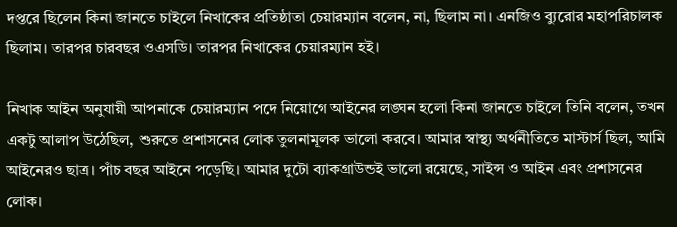দপ্তরে ছিলেন কিনা জানতে চাইলে নিখাকের প্রতিষ্ঠাতা চেয়ারম্যান বলেন, না, ছিলাম না। এনজিও ব্যুরোর মহাপরিচালক ছিলাম। তারপর চারবছর ওএসডি। তারপর নিখাকের চেয়ারম্যান হই।

নিখাক আইন অনুযায়ী আপনাকে চেয়ারম্যান পদে নিয়োগে আইনের লঙ্ঘন হলো কিনা জানতে চাইলে তিনি বলেন, তখন একটু আলাপ উঠেছিল, শুরুতে প্রশাসনের লোক তুলনামূলক ভালো করবে। আমার স্বাস্থ্য অর্থনীতিতে মাস্টার্স ছিল, আমি আইনেরও ছাত্র। পাঁচ বছর আইনে পড়েছি। আমার দুটো ব্যাকগ্রাউন্ডই ভালো রয়েছে, সাইন্স ও আইন এবং প্রশাসনের লোক।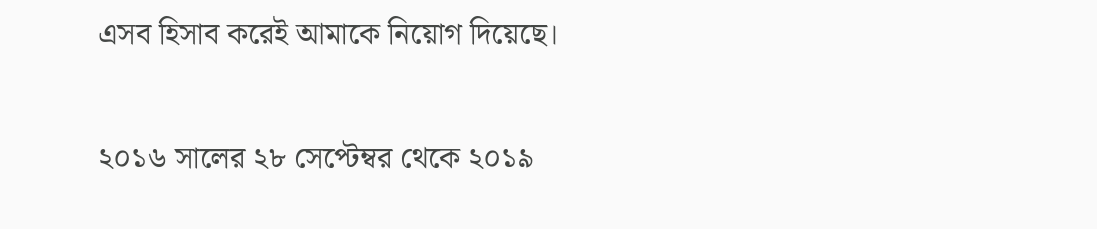এসব হিসাব করেই আমাকে নিয়োগ দিয়েছে।

২০১৬ সালের ২৮ সেপ্টেম্বর থেকে ২০১৯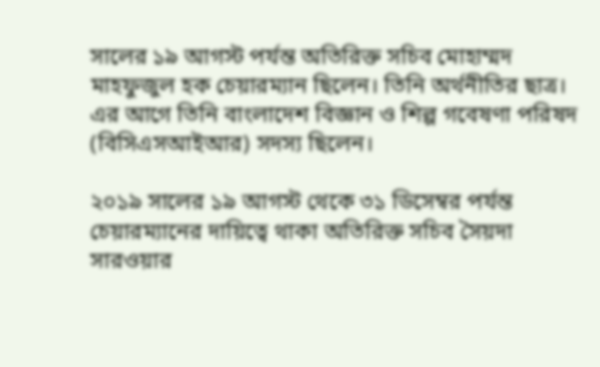সালের ১৯ আগস্ট পর্যন্ত অতিরিক্ত সচিব মোহাম্মদ মাহফুজুল হক চেয়ারম্যান ছিলেন। তিনি অর্থনীতির ছাত্র। এর আগে তিনি বাংলাদেশ বিজ্ঞান ও শিল্প গবেষণা পরিষদ (বিসিএসআইআর) সদস্য ছিলেন।

২০১৯ সালের ১৯ আগস্ট থেকে ৩১ ডিসেম্বর পর্যন্ত চেয়ারম্যানের দায়িত্বে থাকা অতিরিক্ত সচিব সৈয়দা সারওয়ার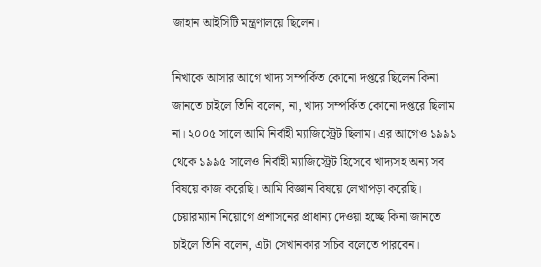জাহান আইসিটি মন্ত্রণালয়ে ছিলেন।

নিখাকে আসার আগে খাদ্য সম্পর্কিত কোনো দপ্তরে ছিলেন কিনা জানতে চাইলে তিনি বলেন, না, খাদ্য সম্পর্কিত কোনো দপ্তরে ছিলাম না। ২০০৫ সালে আমি নির্বাহী ম্যাজিস্ট্রেট ছিলাম। এর আগেও ১৯৯১ থেকে ১৯৯৫ সালেও নির্বাহী ম্যাজিস্ট্রেট হিসেবে খাদ্যসহ অন্য সব বিষয়ে কাজ করেছি। আমি বিজ্ঞান বিষয়ে লেখাপড়া করেছি। চেয়ারম্যান নিয়োগে প্রশাসনের প্রাধান্য দেওয়া হচ্ছে কিনা জানতে চাইলে তিনি বলেন, এটা সেখানকার সচিব বলেতে পারবেন।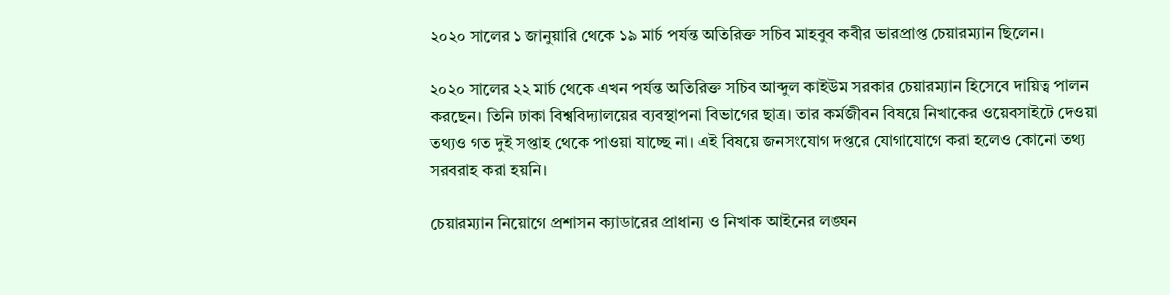২০২০ সালের ১ জানুয়ারি থেকে ১৯ মার্চ পর্যন্ত অতিরিক্ত সচিব মাহবুব কবীর ভারপ্রাপ্ত চেয়ারম্যান ছিলেন।

২০২০ সালের ২২ মার্চ থেকে এখন পর্যন্ত অতিরিক্ত সচিব আব্দুল কাইউম সরকার চেয়ারম্যান হিসেবে দায়িত্ব পালন করছেন। তিনি ঢাকা বিশ্ববিদ্যালয়ের ব্যবস্থাপনা বিভাগের ছাত্র। তার কর্মজীবন বিষয়ে নিখাকের ওয়েবসাইটে দেওয়া তথ্যও গত দুই সপ্তাহ থেকে পাওয়া যাচ্ছে না। এই বিষয়ে জনসংযোগ দপ্তরে যোগাযোগে করা হলেও কোনো তথ্য সরবরাহ করা হয়নি।

চেয়ারম্যান নিয়োগে প্রশাসন ক্যাডারের প্রাধান্য ও নিখাক আইনের লঙ্ঘন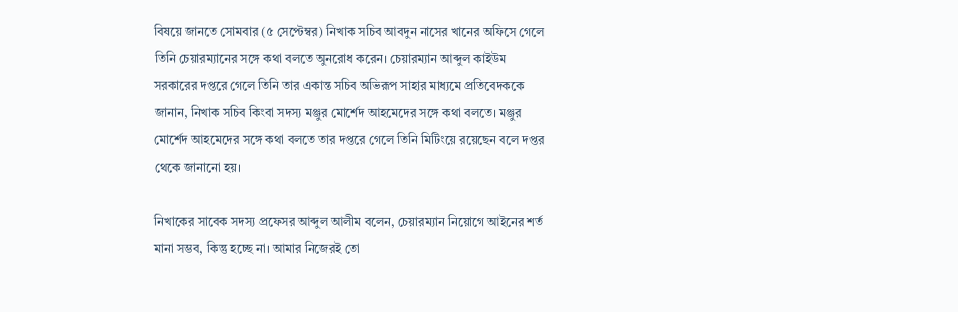বিষয়ে জানতে সোমবার (৫ সেপ্টেম্বর) নিখাক সচিব আবদুন নাসের খানের অফিসে গেলে তিনি চেয়ারম্যানের সঙ্গে কথা বলতে অুনরোধ করেন। চেয়ারম্যান আব্দুল কাইউম সরকারের দপ্তরে গেলে তিনি তার একান্ত সচিব অভিরূপ সাহার মাধ্যমে প্রতিবেদককে জানান, নিখাক সচিব কিংবা সদস্য মঞ্জুর মোর্শেদ আহমেদের সঙ্গে কথা বলতে। মঞ্জুর মোর্শেদ আহমেদের সঙ্গে কথা বলতে তার দপ্তরে গেলে তিনি মিটিংয়ে রয়েছেন বলে দপ্তর থেকে জানানো হয়।

নিখাকের সাবেক সদস্য প্রফেসর আব্দুল আলীম বলেন, চেয়ারম্যান নিয়োগে আইনের শর্ত মানা সম্ভব, কিন্তু হচ্ছে না। আমার নিজেরই তো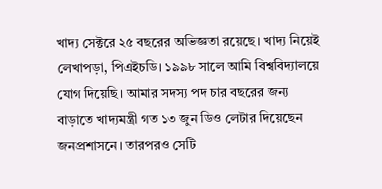খাদ্য সেক্টরে ২৫ বছরের অভিজ্ঞতা রয়েছে। খাদ্য নিয়েই লেখাপড়া, পিএইচডি। ১৯৯৮ সালে আমি বিশ্ববিদ্যালয়ে যোগ দিয়েছি। আমার সদস্য পদ চার বছরের জন্য বাড়াতে খাদ্যমন্ত্রী গত ১৩ জুন ডিও লেটার দিয়েছেন জনপ্রশাসনে। তারপরও সেটি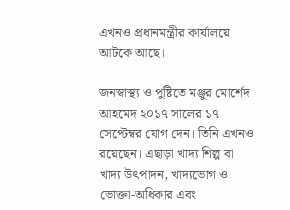এখনও প্রধানমন্ত্রীর কার্যালয়ে আটকে আছে।

জনস্বাস্থ্য ও পুষ্টিতে মঞ্জুর মোর্শেদ আহমেদ ২০১৭ সালের ১৭ সেপ্টেম্বর যোগ দেন। তিনি এখনও রয়েছেন। এছাড়া খাদ্য শিল্প বা খাদ্য উৎপাদন, খাদ্যভোগ ও ভোক্তা-অধিকার এবং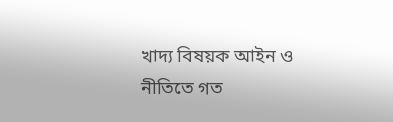খাদ্য বিষয়ক আইন ও নীতিতে গত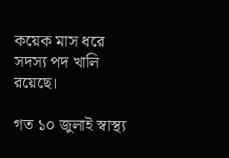কয়েক মাস ধরে সদস্য পদ খালি রয়েছে।

গত ১০ জুলাই স্বাস্থ্য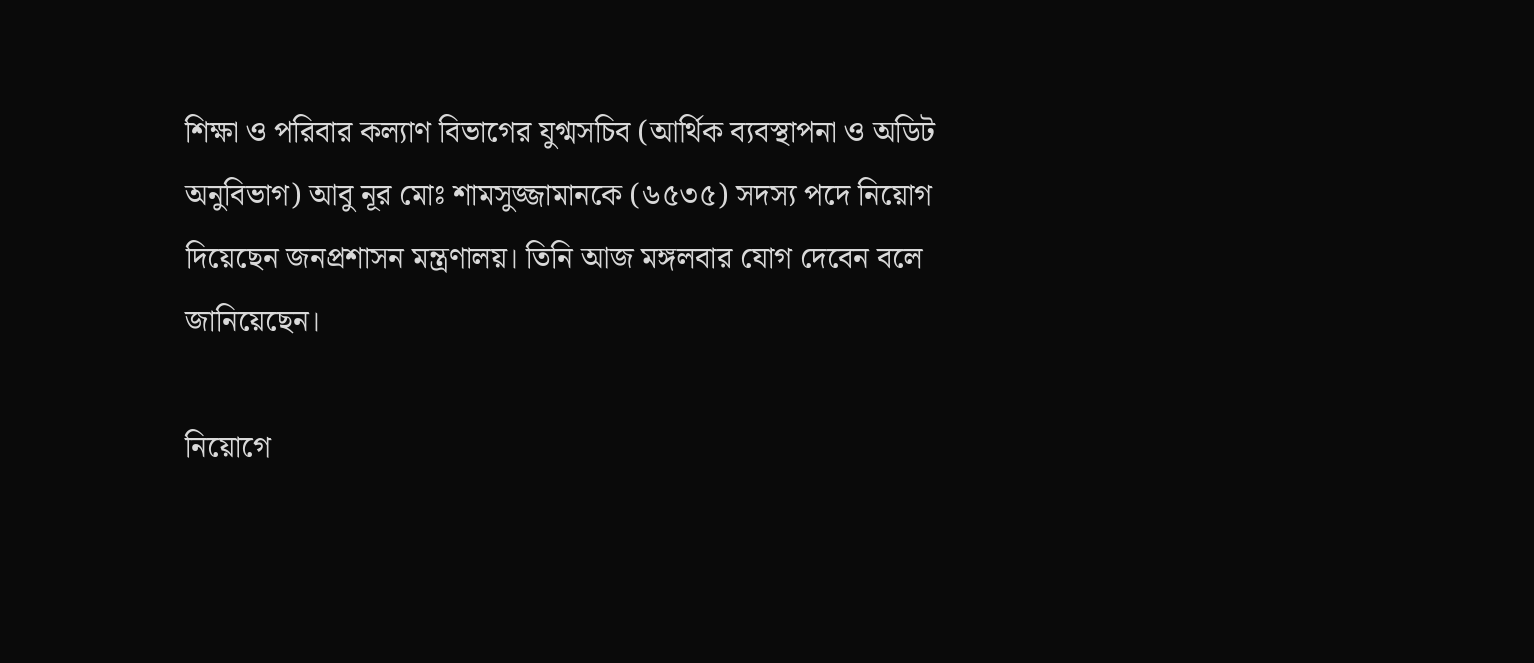শিক্ষা ও পরিবার কল্যাণ বিভাগের যুগ্মসচিব (আর্থিক ব্যবস্থাপনা ও অডিট অনুবিভাগ) আবু নূর মোঃ শামসুজ্জামানকে (৬৫৩৫) সদস্য পদে নিয়োগ দিয়েছেন জনপ্রশাসন মন্ত্রণালয়। তিনি আজ মঙ্গলবার যোগ দেবেন বলে জানিয়েছেন।

নিয়োগে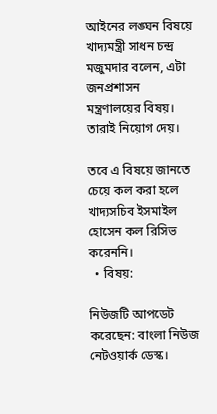আইনের লঙ্ঘন বিষয়ে খাদ্যমন্ত্রী সাধন চন্দ্র মজুমদার বলেন, এটা জনপ্রশাসন মন্ত্রণালয়ের বিষয়। তারাই নিয়োগ দেয়।

তবে এ বিষয়ে জানতে চেয়ে কল করা হলে খাদ্যসচিব ইসমাইল হোসেন কল রিসিভ করেননি।
  • বিষয়:

নিউজটি আপডেট করেছেন: বাংলা নিউজ নেটওয়ার্ক ডেস্ক।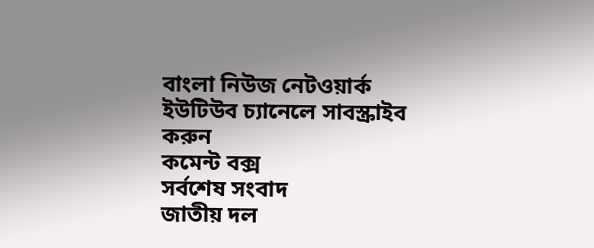বাংলা নিউজ নেটওয়ার্ক ইউটিউব চ্যানেলে সাবস্ক্রাইব করুন
কমেন্ট বক্স
সর্বশেষ সংবাদ
জাতীয় দল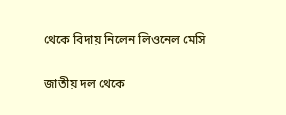থেকে বিদায় নিলেন লিওনেল মেসি

জাতীয় দল থেকে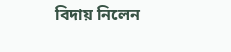বিদায় নিলেন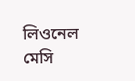লিওনেল মেসি